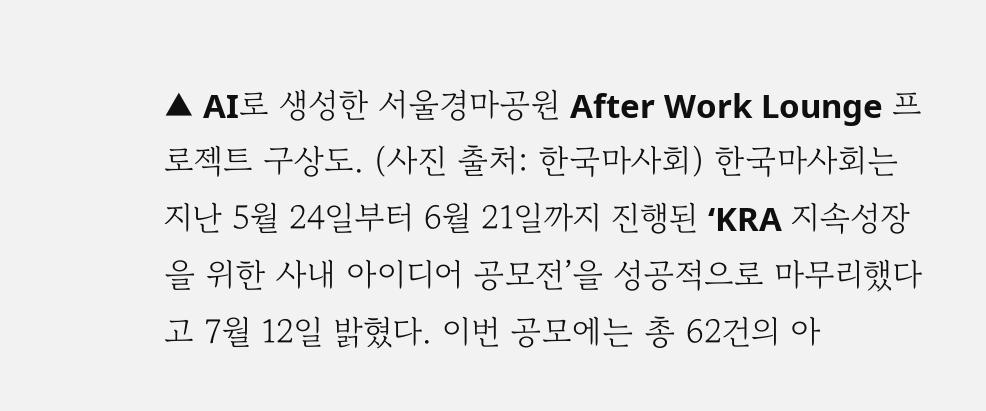▲ AI로 생성한 서울경마공원 After Work Lounge 프로젝트 구상도. (사진 출처: 한국마사회) 한국마사회는 지난 5월 24일부터 6월 21일까지 진행된 ‘KRA 지속성장을 위한 사내 아이디어 공모전’을 성공적으로 마무리했다고 7월 12일 밝혔다. 이번 공모에는 총 62건의 아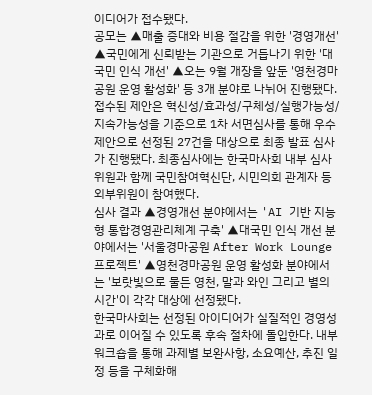이디어가 접수됐다.
공모는 ▲매출 증대와 비용 절감을 위한 '경영개선' ▲국민에게 신뢰받는 기관으로 거듭나기 위한 '대국민 인식 개선' ▲오는 9월 개장을 앞둔 '영천경마공원 운영 활성화' 등 3개 분야로 나뉘어 진행됐다.
접수된 제안은 혁신성/효과성/구체성/실행가능성/지속가능성을 기준으로 1차 서면심사를 통해 우수 제안으로 선정된 27건을 대상으로 최종 발표 심사가 진행됐다. 최종심사에는 한국마사회 내부 심사위원과 함께 국민참여혁신단, 시민의회 관계자 등 외부위원이 참여했다.
심사 결과 ▲경영개선 분야에서는 'AI 기반 지능형 통합경영관리체계 구축' ▲대국민 인식 개선 분야에서는 '서울경마공원 After Work Lounge 프로젝트' ▲영천경마공원 운영 활성화 분야에서는 '보랏빛으로 물든 영천, 말과 와인 그리고 별의 시간'이 각각 대상에 선정됐다.
한국마사회는 선정된 아이디어가 실질적인 경영성과로 이어질 수 있도록 후속 절차에 돌입한다. 내부 워크숍을 통해 과제별 보완사항, 소요예산, 추진 일정 등을 구체화해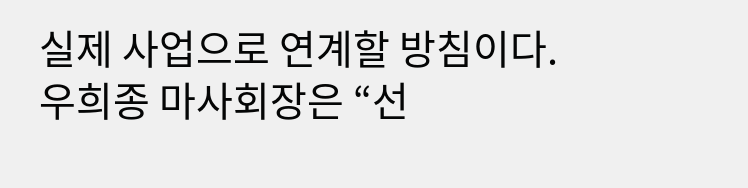실제 사업으로 연계할 방침이다.
우희종 마사회장은 “선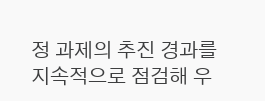정 과제의 추진 경과를 지속적으로 점검해 우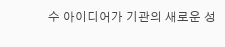수 아이디어가 기관의 새로운 성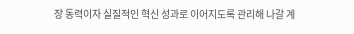장 동력이자 실질적인 혁신 성과로 이어지도록 관리해 나갈 계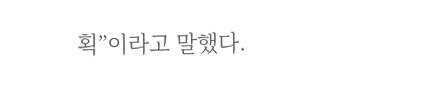획”이라고 말했다.